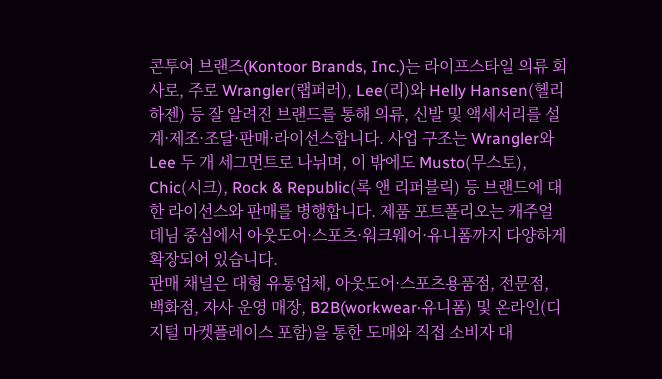콘투어 브랜즈(Kontoor Brands, Inc.)는 라이프스타일 의류 회사로, 주로 Wrangler(랩퍼러), Lee(리)와 Helly Hansen(헬리 하젠) 등 잘 알려진 브랜드를 통해 의류, 신발 및 액세서리를 설계·제조·조달·판매·라이선스합니다. 사업 구조는 Wrangler와 Lee 두 개 세그먼트로 나뉘며, 이 밖에도 Musto(무스토), Chic(시크), Rock & Republic(록 앤 리퍼블릭) 등 브랜드에 대한 라이선스와 판매를 병행합니다. 제품 포트폴리오는 캐주얼 데님 중심에서 아웃도어·스포츠·워크웨어·유니폼까지 다양하게 확장되어 있습니다.
판매 채널은 대형 유통업체, 아웃도어·스포츠용품점, 전문점, 백화점, 자사 운영 매장, B2B(workwear·유니폼) 및 온라인(디지털 마켓플레이스 포함)을 통한 도매와 직접 소비자 대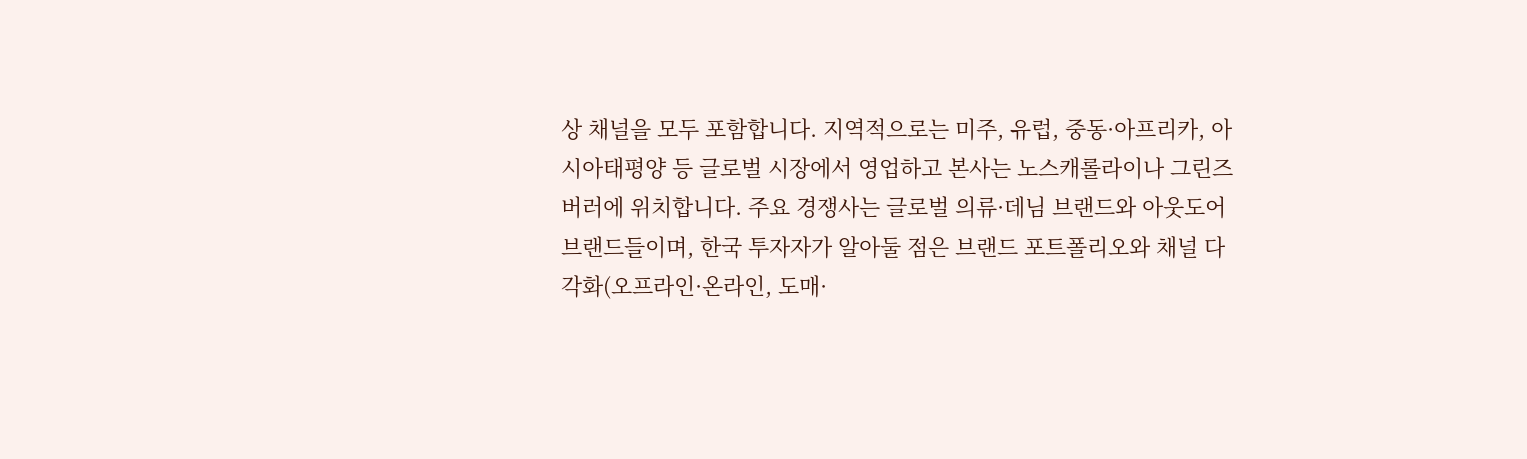상 채널을 모두 포함합니다. 지역적으로는 미주, 유럽, 중동·아프리카, 아시아태평양 등 글로벌 시장에서 영업하고 본사는 노스캐롤라이나 그린즈버러에 위치합니다. 주요 경쟁사는 글로벌 의류·데님 브랜드와 아웃도어 브랜드들이며, 한국 투자자가 알아둘 점은 브랜드 포트폴리오와 채널 다각화(오프라인·온라인, 도매·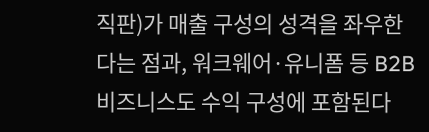직판)가 매출 구성의 성격을 좌우한다는 점과, 워크웨어·유니폼 등 B2B 비즈니스도 수익 구성에 포함된다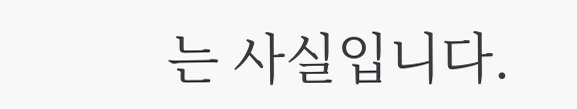는 사실입니다.